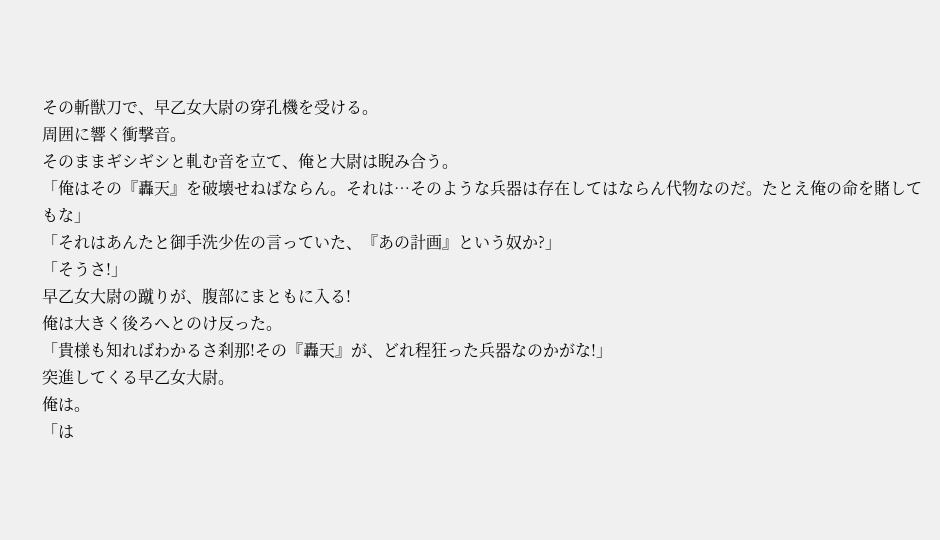その斬獣刀で、早乙女大尉の穿孔機を受ける。
周囲に響く衝撃音。
そのままギシギシと軋む音を立て、俺と大尉は睨み合う。
「俺はその『轟天』を破壊せねばならん。それは…そのような兵器は存在してはならん代物なのだ。たとえ俺の命を賭してもな」
「それはあんたと御手洗少佐の言っていた、『あの計画』という奴か?」
「そうさ!」
早乙女大尉の蹴りが、腹部にまともに入る!
俺は大きく後ろへとのけ反った。
「貴様も知ればわかるさ刹那!その『轟天』が、どれ程狂った兵器なのかがな!」
突進してくる早乙女大尉。
俺は。
「は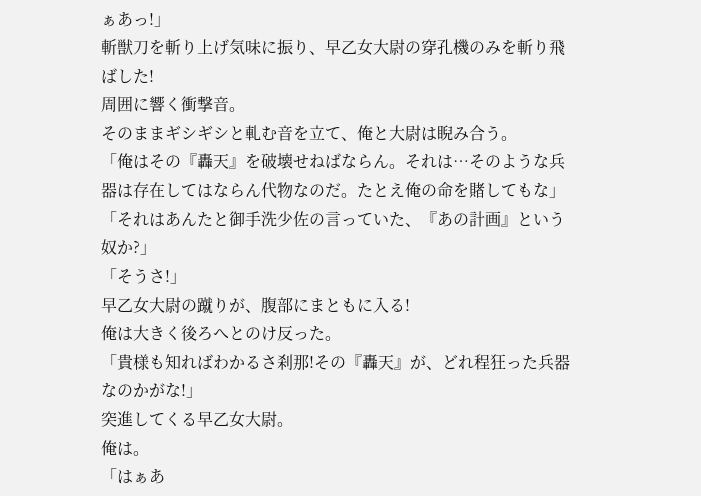ぁあっ!」
斬獣刀を斬り上げ気味に振り、早乙女大尉の穿孔機のみを斬り飛ばした!
周囲に響く衝撃音。
そのままギシギシと軋む音を立て、俺と大尉は睨み合う。
「俺はその『轟天』を破壊せねばならん。それは…そのような兵器は存在してはならん代物なのだ。たとえ俺の命を賭してもな」
「それはあんたと御手洗少佐の言っていた、『あの計画』という奴か?」
「そうさ!」
早乙女大尉の蹴りが、腹部にまともに入る!
俺は大きく後ろへとのけ反った。
「貴様も知ればわかるさ刹那!その『轟天』が、どれ程狂った兵器なのかがな!」
突進してくる早乙女大尉。
俺は。
「はぁあ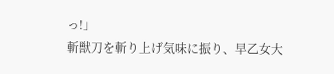っ!」
斬獣刀を斬り上げ気味に振り、早乙女大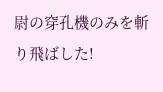尉の穿孔機のみを斬り飛ばした!